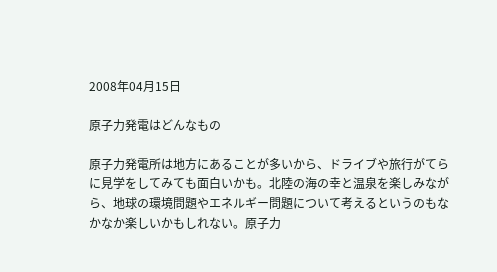2008年04月15日

原子力発電はどんなもの

原子力発電所は地方にあることが多いから、ドライブや旅行がてらに見学をしてみても面白いかも。北陸の海の幸と温泉を楽しみながら、地球の環境問題やエネルギー問題について考えるというのもなかなか楽しいかもしれない。原子力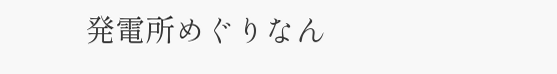発電所めぐりなん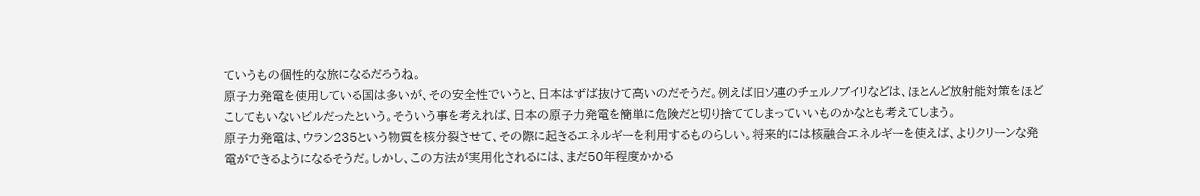ていうもの個性的な旅になるだろうね。
原子力発電を使用している国は多いが、その安全性でいうと、日本はずば抜けて高いのだそうだ。例えば旧ソ連のチェルノブイリなどは、ほとんど放射能対策をほどこしてもいないビルだったという。そういう事を考えれば、日本の原子力発電を簡単に危険だと切り捨ててしまっていいものかなとも考えてしまう。
原子力発電は、ウラン235という物質を核分裂させて、その際に起きるエネルギーを利用するものらしい。将来的には核融合エネルギーを使えば、よりクリーンな発電ができるようになるそうだ。しかし、この方法が実用化されるには、まだ50年程度かかる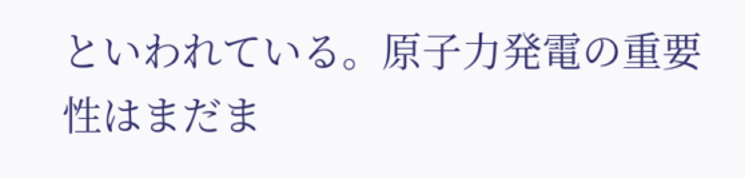といわれている。原子力発電の重要性はまだま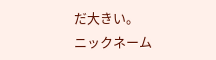だ大きい。
ニックネーム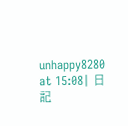unhappy8280 at 15:08| 日記